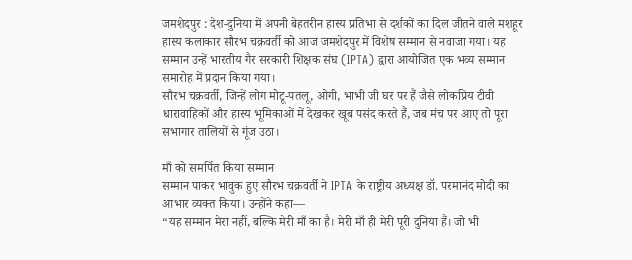जमशेदपुर : देश-दुनिया में अपनी बेहतरीन हास्य प्रतिभा से दर्शकों का दिल जीतने वाले मशहूर हास्य कलाकार सौरभ चक्रवर्ती को आज जमशेदपुर में विशेष सम्मान से नवाजा गया। यह सम्मान उन्हें भारतीय गैर सरकारी शिक्षक संघ (IPTA) द्वारा आयोजित एक भव्य सम्मान समारोह में प्रदान किया गया।
सौरभ चक्रवर्ती, जिन्हें लोग मोटू-पतलू, ओगी, भाभी जी घर पर हैं जैसे लोकप्रिय टीवी धारावाहिकों और हास्य भूमिकाओं में देखकर खूब पसंद करते हैं, जब मंच पर आए तो पूरा सभागार तालियों से गूंज उठा।

माँ को समर्पित किया सम्मान
सम्मान पाकर भावुक हुए सौरभ चक्रवर्ती ने IPTA के राष्ट्रीय अध्यक्ष डॉ. परमानंद मोदी का आभार व्यक्त किया। उन्होंने कहा—
“यह सम्मान मेरा नहीं, बल्कि मेरी माँ का है। मेरी माँ ही मेरी पूरी दुनिया हैं। जो भी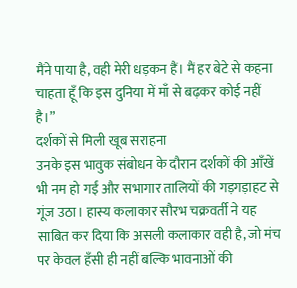मैंने पाया है, वही मेरी धड़कन हैं। मैं हर बेटे से कहना चाहता हूँ कि इस दुनिया में माँ से बढ़कर कोई नहीं है।”
दर्शकों से मिली खूब सराहना
उनके इस भावुक संबोधन के दौरान दर्शकों की आँखें भी नम हो गईं और सभागार तालियों की गड़गड़ाहट से गूंज उठा। हास्य कलाकार सौरभ चक्रवर्ती ने यह साबित कर दिया कि असली कलाकार वही है, जो मंच पर केवल हँसी ही नहीं बल्कि भावनाओं की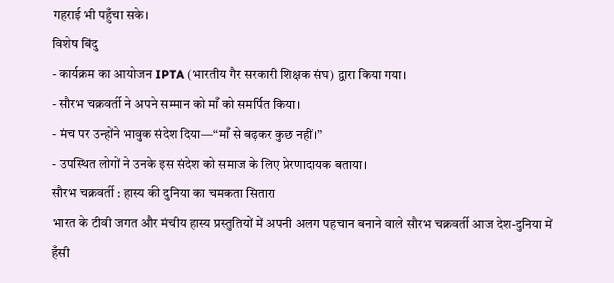गहराई भी पहुँचा सके।
विशेष बिंदु
- कार्यक्रम का आयोजन IPTA (भारतीय गैर सरकारी शिक्षक संघ) द्वारा किया गया।
- सौरभ चक्रवर्ती ने अपने सम्मान को माँ को समर्पित किया।
- मंच पर उन्होंने भावुक संदेश दिया—“माँ से बढ़कर कुछ नहीं।”
- उपस्थित लोगों ने उनके इस संदेश को समाज के लिए प्रेरणादायक बताया।
सौरभ चक्रवर्ती : हास्य की दुनिया का चमकता सितारा
भारत के टीवी जगत और मंचीय हास्य प्रस्तुतियों में अपनी अलग पहचान बनाने वाले सौरभ चक्रवर्ती आज देश-दुनिया में हँसी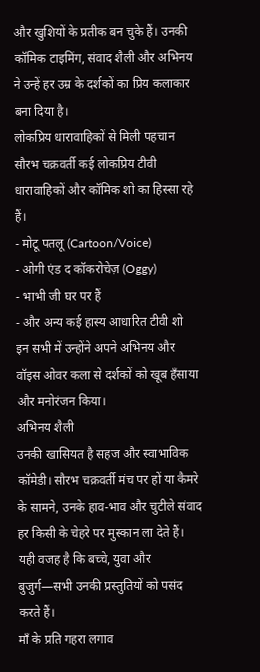और खुशियों के प्रतीक बन चुके हैं। उनकी कॉमिक टाइमिंग, संवाद शैली और अभिनय ने उन्हें हर उम्र के दर्शकों का प्रिय कलाकार बना दिया है।
लोकप्रिय धारावाहिकों से मिली पहचान
सौरभ चक्रवर्ती कई लोकप्रिय टीवी धारावाहिकों और कॉमिक शो का हिस्सा रहे हैं।
- मोटू पतलू (Cartoon/Voice)
- ओगी एंड द कॉकरोचेज़ (Oggy)
- भाभी जी घर पर हैं
- और अन्य कई हास्य आधारित टीवी शो
इन सभी में उन्होंने अपने अभिनय और वॉइस ओवर कला से दर्शकों को खूब हँसाया और मनोरंजन किया।
अभिनय शैली
उनकी खासियत है सहज और स्वाभाविक कॉमेडी। सौरभ चक्रवर्ती मंच पर हों या कैमरे के सामने, उनके हाव-भाव और चुटीले संवाद हर किसी के चेहरे पर मुस्कान ला देते हैं। यही वजह है कि बच्चे, युवा और बुजुर्ग—सभी उनकी प्रस्तुतियों को पसंद करते हैं।
माँ के प्रति गहरा लगाव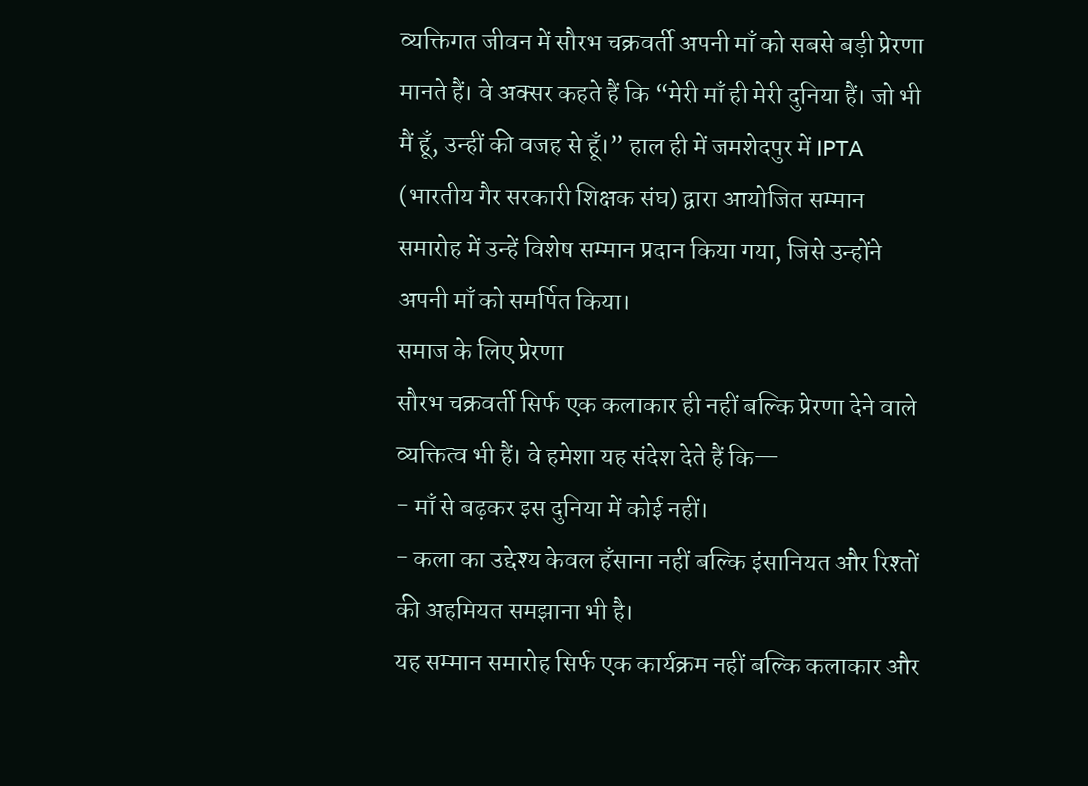व्यक्तिगत जीवन में सौरभ चक्रवर्ती अपनी माँ को सबसे बड़ी प्रेरणा मानते हैं। वे अक्सर कहते हैं कि “मेरी माँ ही मेरी दुनिया हैं। जो भी मैं हूँ, उन्हीं की वजह से हूँ।” हाल ही में जमशेदपुर में IPTA (भारतीय गैर सरकारी शिक्षक संघ) द्वारा आयोजित सम्मान समारोह में उन्हें विशेष सम्मान प्रदान किया गया, जिसे उन्होंने अपनी माँ को समर्पित किया।
समाज के लिए प्रेरणा
सौरभ चक्रवर्ती सिर्फ एक कलाकार ही नहीं बल्कि प्रेरणा देने वाले व्यक्तित्व भी हैं। वे हमेशा यह संदेश देते हैं कि—
- माँ से बढ़कर इस दुनिया में कोई नहीं।
- कला का उद्देश्य केवल हँसाना नहीं बल्कि इंसानियत और रिश्तों की अहमियत समझाना भी है।
यह सम्मान समारोह सिर्फ एक कार्यक्रम नहीं बल्कि कलाकार और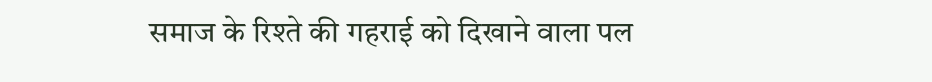समाज के रिश्ते की गहराई को दिखाने वाला पल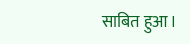साबित हुआ।